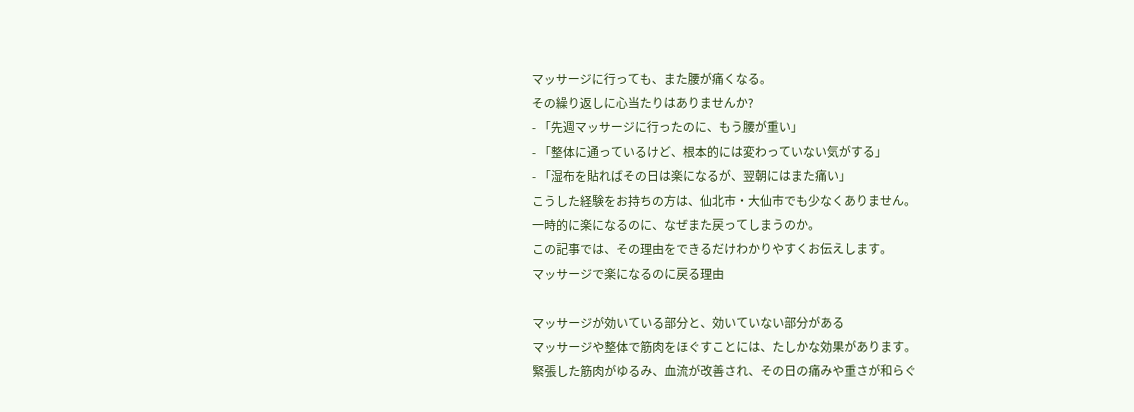マッサージに行っても、また腰が痛くなる。
その繰り返しに心当たりはありませんか?
- 「先週マッサージに行ったのに、もう腰が重い」
- 「整体に通っているけど、根本的には変わっていない気がする」
- 「湿布を貼ればその日は楽になるが、翌朝にはまた痛い」
こうした経験をお持ちの方は、仙北市・大仙市でも少なくありません。
一時的に楽になるのに、なぜまた戻ってしまうのか。
この記事では、その理由をできるだけわかりやすくお伝えします。
マッサージで楽になるのに戻る理由

マッサージが効いている部分と、効いていない部分がある
マッサージや整体で筋肉をほぐすことには、たしかな効果があります。
緊張した筋肉がゆるみ、血流が改善され、その日の痛みや重さが和らぐ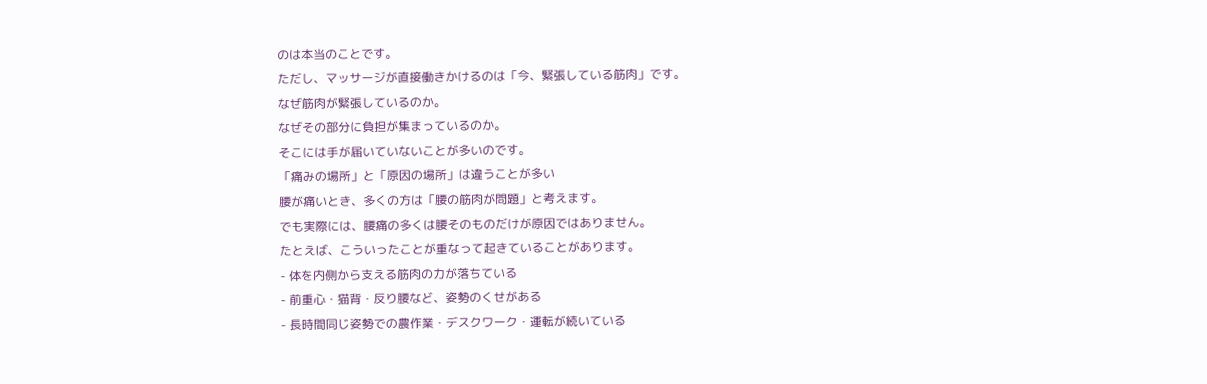のは本当のことです。
ただし、マッサージが直接働きかけるのは「今、緊張している筋肉」です。
なぜ筋肉が緊張しているのか。
なぜその部分に負担が集まっているのか。
そこには手が届いていないことが多いのです。
「痛みの場所」と「原因の場所」は違うことが多い
腰が痛いとき、多くの方は「腰の筋肉が問題」と考えます。
でも実際には、腰痛の多くは腰そのものだけが原因ではありません。
たとえば、こういったことが重なって起きていることがあります。
- 体を内側から支える筋肉の力が落ちている
- 前重心・猫背・反り腰など、姿勢のくせがある
- 長時間同じ姿勢での農作業・デスクワーク・運転が続いている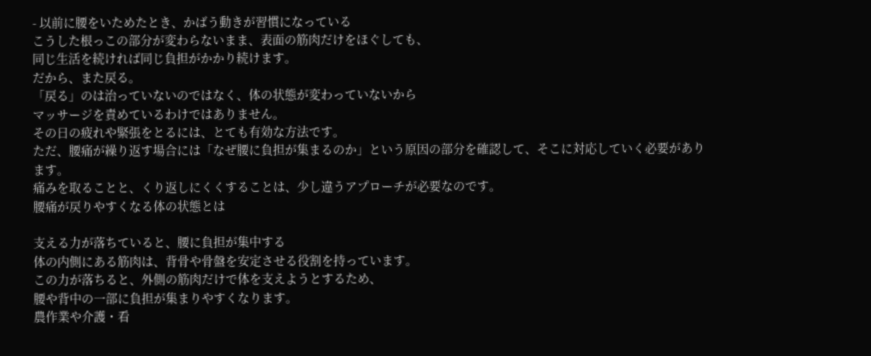- 以前に腰をいためたとき、かばう動きが習慣になっている
こうした根っこの部分が変わらないまま、表面の筋肉だけをほぐしても、
同じ生活を続ければ同じ負担がかかり続けます。
だから、また戻る。
「戻る」のは治っていないのではなく、体の状態が変わっていないから
マッサージを責めているわけではありません。
その日の疲れや緊張をとるには、とても有効な方法です。
ただ、腰痛が繰り返す場合には「なぜ腰に負担が集まるのか」という原因の部分を確認して、そこに対応していく必要があります。
痛みを取ることと、くり返しにくくすることは、少し違うアプローチが必要なのです。
腰痛が戻りやすくなる体の状態とは

支える力が落ちていると、腰に負担が集中する
体の内側にある筋肉は、背骨や骨盤を安定させる役割を持っています。
この力が落ちると、外側の筋肉だけで体を支えようとするため、
腰や背中の一部に負担が集まりやすくなります。
農作業や介護・看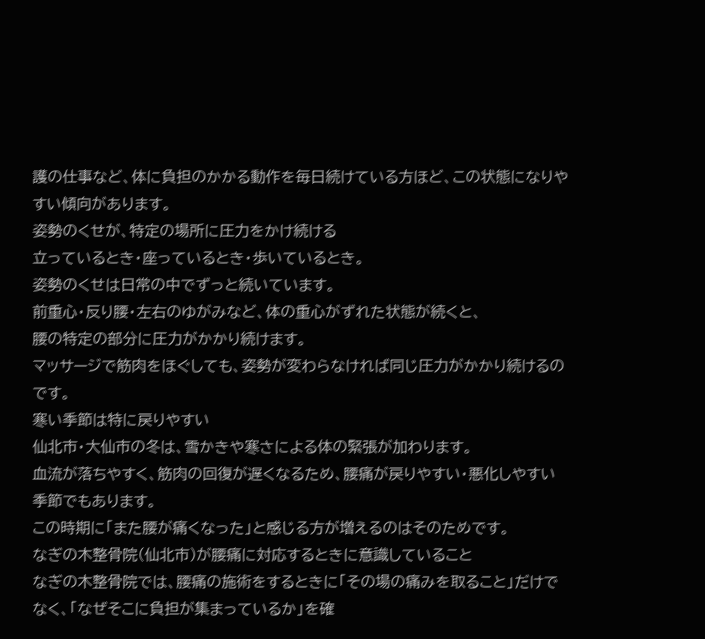護の仕事など、体に負担のかかる動作を毎日続けている方ほど、この状態になりやすい傾向があります。
姿勢のくせが、特定の場所に圧力をかけ続ける
立っているとき・座っているとき・歩いているとき。
姿勢のくせは日常の中でずっと続いています。
前重心・反り腰・左右のゆがみなど、体の重心がずれた状態が続くと、
腰の特定の部分に圧力がかかり続けます。
マッサージで筋肉をほぐしても、姿勢が変わらなければ同じ圧力がかかり続けるのです。
寒い季節は特に戻りやすい
仙北市・大仙市の冬は、雪かきや寒さによる体の緊張が加わります。
血流が落ちやすく、筋肉の回復が遅くなるため、腰痛が戻りやすい・悪化しやすい季節でもあります。
この時期に「また腰が痛くなった」と感じる方が増えるのはそのためです。
なぎの木整骨院(仙北市)が腰痛に対応するときに意識していること
なぎの木整骨院では、腰痛の施術をするときに「その場の痛みを取ること」だけでなく、「なぜそこに負担が集まっているか」を確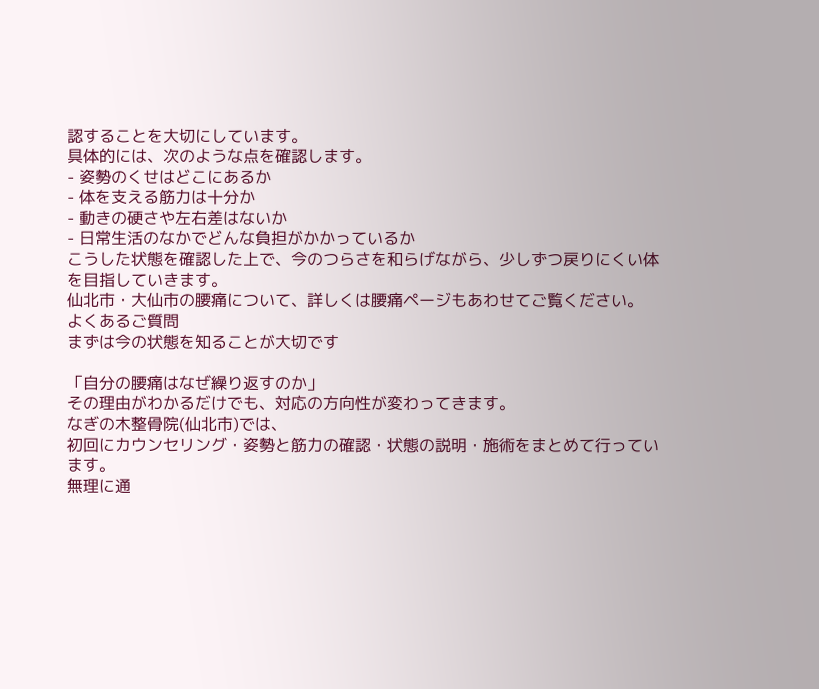認することを大切にしています。
具体的には、次のような点を確認します。
- 姿勢のくせはどこにあるか
- 体を支える筋力は十分か
- 動きの硬さや左右差はないか
- 日常生活のなかでどんな負担がかかっているか
こうした状態を確認した上で、今のつらさを和らげながら、少しずつ戻りにくい体を目指していきます。
仙北市・大仙市の腰痛について、詳しくは腰痛ページもあわせてご覧ください。
よくあるご質問
まずは今の状態を知ることが大切です

「自分の腰痛はなぜ繰り返すのか」
その理由がわかるだけでも、対応の方向性が変わってきます。
なぎの木整骨院(仙北市)では、
初回にカウンセリング・姿勢と筋力の確認・状態の説明・施術をまとめて行っています。
無理に通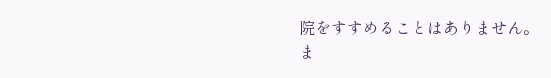院をすすめることはありません。
ま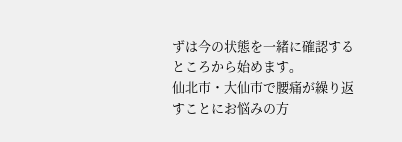ずは今の状態を一緒に確認するところから始めます。
仙北市・大仙市で腰痛が繰り返すことにお悩みの方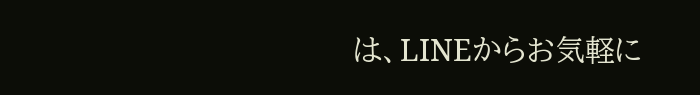は、LINEからお気軽に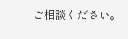ご相談ください。